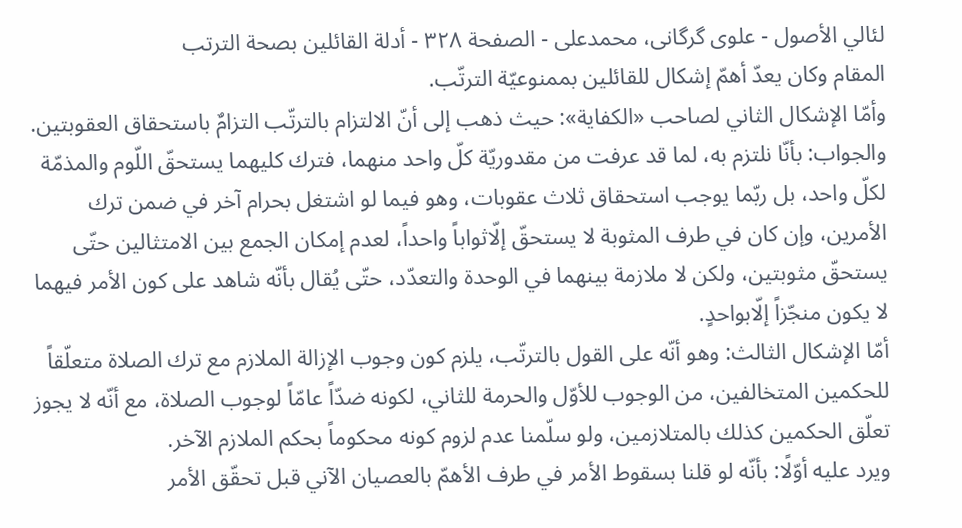لئالي الأصول - علوی گرگانی، محمدعلی - الصفحة ٣٢٨ - أدلة القائلين بصحة الترتب
المقام وكان يعدّ أهمّ إشكال للقائلين بممنوعيّة الترتّب.
وأمّا الإشكال الثاني لصاحب «الكفاية»: حيث ذهب إلى أنّ الالتزام بالترتّب التزامٌ باستحقاق العقوبتين.
والجواب: بأنّا نلتزم به، لما قد عرفت من مقدوريّة كلّ واحد منهما، فترك كليهما يستحقّ اللّوم والمذمّة لكلّ واحد، بل ربّما يوجب استحقاق ثلاث عقوبات، وهو فيما لو اشتغل بحرام آخر في ضمن ترك الأمرين، وإن كان في طرف المثوبة لا يستحقّ إلّاثواباً واحداً، لعدم إمكان الجمع بين الامتثالين حتّى يستحقّ مثوبتين، ولكن لا ملازمة بينهما في الوحدة والتعدّد، حتّى يُقال بأنّه شاهد على كون الأمر فيهما لا يكون منجّزاً إلّابواحدٍ.
أمّا الإشكال الثالث: وهو أنّه على القول بالترتّب، يلزم كون وجوب الإزالة الملازم مع ترك الصلاة متعلّقاً للحكمين المتخالفين، من الوجوب للأوّل والحرمة للثاني، لكونه ضدّاً عامّاً لوجوب الصلاة، مع أنّه لا يجوز تعلّق الحكمين كذلك بالمتلازمين، ولو سلّمنا عدم لزوم كونه محكوماً بحكم الملازم الآخر.
ويرد عليه أوّلًا: بأنّه لو قلنا بسقوط الأمر في طرف الأهمّ بالعصيان الآني قبل تحقّق الأمر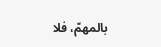بالمهمّ، فلا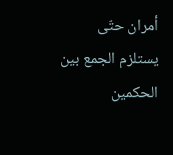أمران حتّى يستلزم الجمع بين الحكمين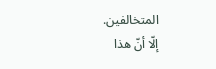المتخالفين.
إلّا أنّ هذا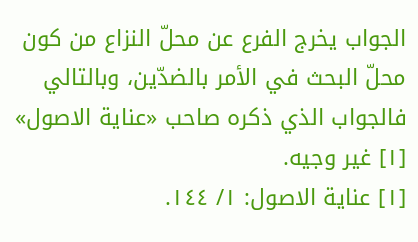الجواب يخرج الفرع عن محلّ النزاع من كون محلّ البحث في الأمر بالضدّين، وبالتالي فالجواب الذي ذكره صاحب «عناية الاصول» [١] غير وجيه.
[١] عناية الاصول: ١/ ١٤٤.